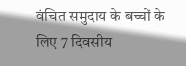वंचित समुदाय के बच्चों के लिए 7 दिवसीय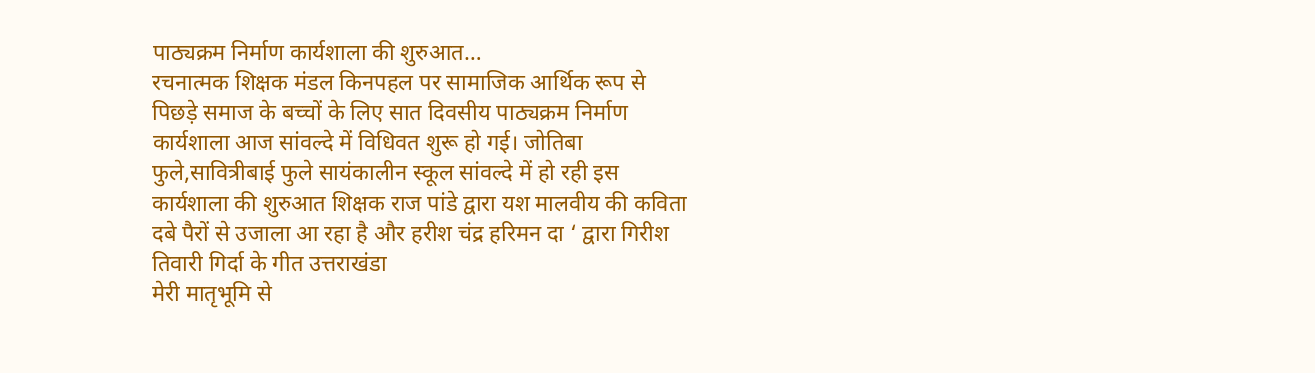पाठ्यक्रम निर्माण कार्यशाला की शुरुआत…
रचनात्मक शिक्षक मंडल किनपहल पर सामाजिक आर्थिक रूप से पिछड़े समाज के बच्चों के लिए सात दिवसीय पाठ्यक्रम निर्माण कार्यशाला आज सांवल्दे में विधिवत शुरू हो गई। जोतिबा फुले,सावित्रीबाई फुले सायंकालीन स्कूल सांवल्दे में हो रही इस कार्यशाला की शुरुआत शिक्षक राज पांडे द्वारा यश मालवीय की कविता दबे पैरों से उजाला आ रहा है और हरीश चंद्र हरिमन दा ‘ द्वारा गिरीश तिवारी गिर्दा के गीत उत्तराखंडा
मेरी मातृभूमि से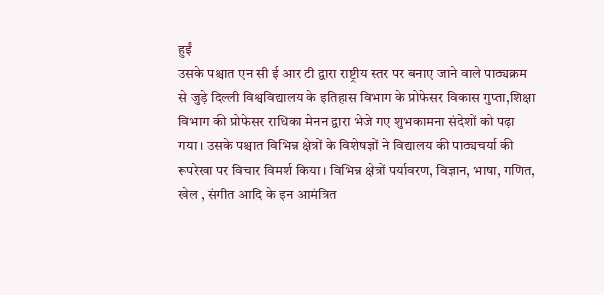हुईं
उसके पश्चात एन सी ई आर टी द्वारा राष्ट्रीय स्तर पर बनाए जाने वाले पाठ्यक्रम से जुड़े दिल्ली विश्वविद्यालय के इतिहास विभाग के प्रोफेसर विकास गुप्ता,शिक्षा विभाग की प्रोफेसर राधिका मेनन द्वारा भेजे गए शुभकामना संदेशों को पढ़ा गया। उसके पश्चात विभिन्न क्षेत्रों के विशेषज्ञों ने विद्यालय की पाठ्यचर्या की रूपरेखा पर विचार विमर्श किया। विभिन्न क्षेत्रों पर्यावरण, विज्ञान, भाषा, गणित, खेल , संगीत आदि के इन आमंत्रित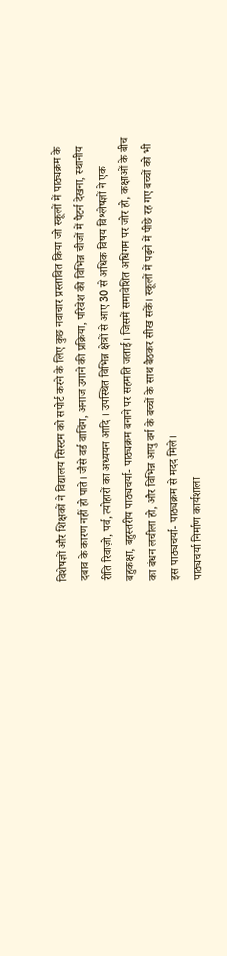विशेषज्ञों और शिक्षकों ने विद्यालय सिस्टम को सपोर्ट करने के लिए कुछ नवाचार प्रस्तावित किया जो स्कूलों में पाठ्यक्रम के दबाव के कारण नहीं हो पाते। जैसे वर्ड वाचिंग, अनाज उगाने की प्रक्रिया, परिवेश की विभिन्न चीजों में पैटर्न देखना, स्थानीय रीति रिवाज़ो, पर्व, त्योहारों का अध्ययन आदि । उपस्थित विभिन्न क्षेत्रों से आए 30 से अधिक विषय विश्लेषज्ञों ने एक बहुकक्षा, बहुस्तरीय पाठ्यचर्या- पाठ्यक्रम बनाने पर सहमति जताई। जिसमें समावेशित अधिगम पर जोर हो, कक्षाओं के बीच का बंधन लचीला हो, और विभिन्न आयु वर्ग के बच्चों के साथ बैठकर सीख सकें। स्कूलों में पढ़ने में पीछे रह गए बच्चों को भी इस पाठ्यचर्या- पाठ्यक्रम से मदद मिले।
पाठ्यचर्या निर्माण कार्यशाला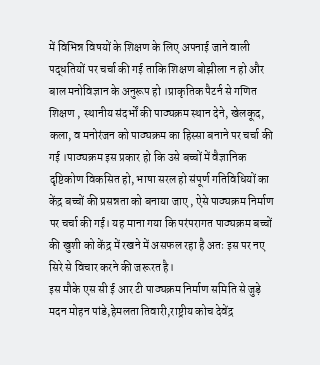में विभिन्न विषयों के शिक्षण के लिए अपनाई जाने वाली पद्धतियों पर चर्चा की गई ताकि शिक्षण बोझीला न हो और बाल मनोविज्ञान के अनुरूप हो ।प्राकृतिक पैटर्न से गणित शिक्षण , स्थानीय संदर्भों की पाठ्यक्रम स्थान देने, खेलकूद, कला, व मनोरंजन को पाठ्यक्रम का हिस्सा बनाने पर चर्चा की गई ।पाठ्यक्रम इस प्रकार हो कि उसे बच्चों में वैज्ञानिक दृष्टिकोण विकसित हो, भाषा सरल हो संपूर्ण गतिविधियों का केंद्र बच्चों की प्रसन्नता को बनाया जाए , ऐसे पाठ्यक्रम निर्माण पर चर्चा की गई। यह माना गया कि परंपरागत पाठ्यक्रम बच्चों की खुशी को केंद्र में रखने में असफल रहा है अतः इस पर नए सिरे से विचार करने की जरूरत है।
इस मौके एस सी ई आर टी पाठ्यक्रम निर्माण समिति से जुड़े मदन मोहन पांडे,हेमलता तिवारी,राष्ट्रीय कोच देवेंद्र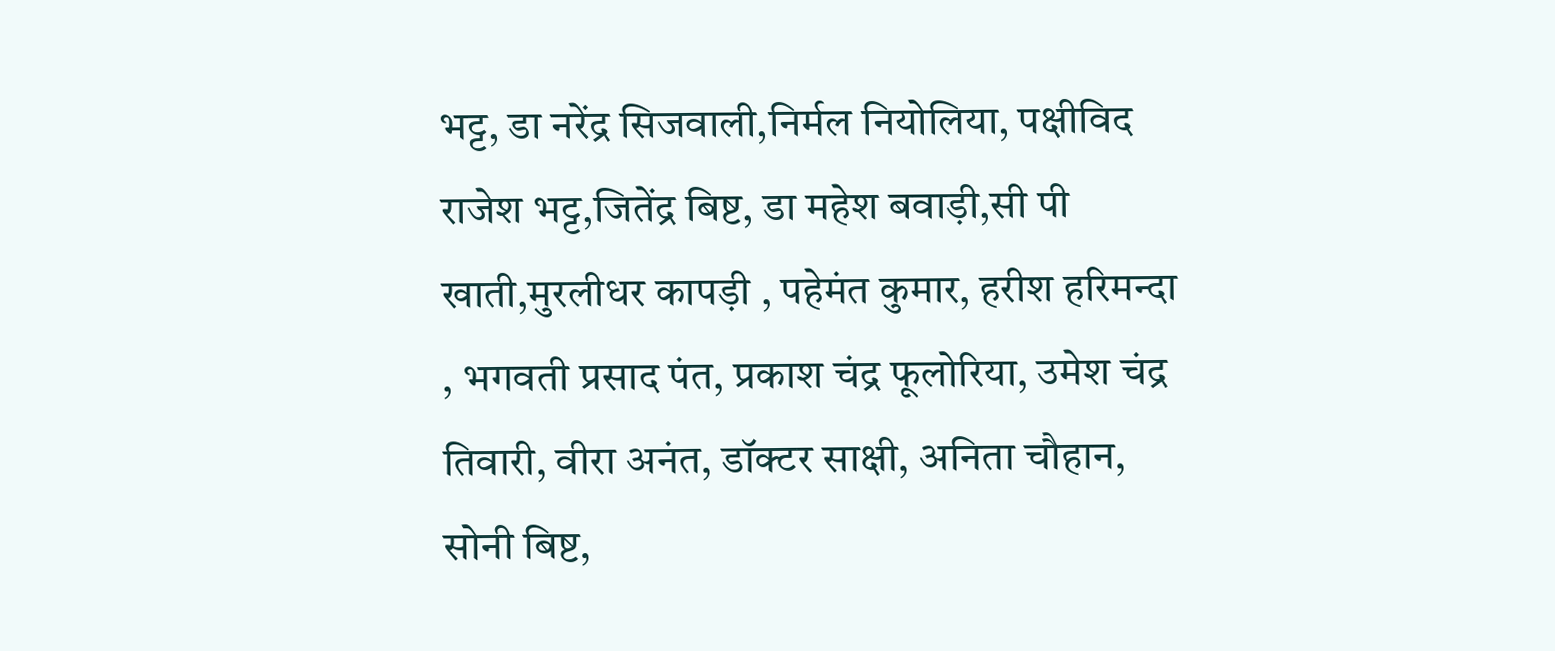भट्ट, डा नरेंद्र सिजवाली,निर्मल नियोलिया, पक्षीविद राजेश भट्ट,जितेंद्र बिष्ट, डा महेश बवाड़ी,सी पी खाती,मुरलीधर कापड़ी , पहेमंत कुमार, हरीश हरिमन्दा , भगवती प्रसाद पंत, प्रकाश चंद्र फूलोरिया, उमेश चंद्र तिवारी, वीरा अनंत, डॉक्टर साक्षी, अनिता चौहान, सोनी बिष्ट,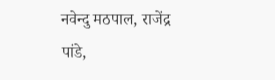नवेन्दु मठपाल, राजेंद्र पांडे,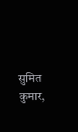सुमित कुमार,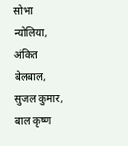सोभा न्योलिया, अंकित बेलबाल, सुजल कुमार, बाल कृष्ण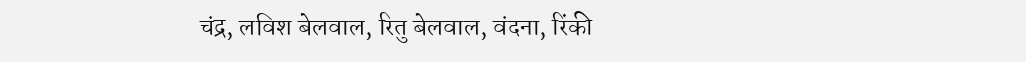चंद्र, लविश बेलवाल, रितु बेलवाल, वंदना, रिंकी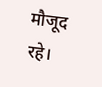मौजूद रहे।